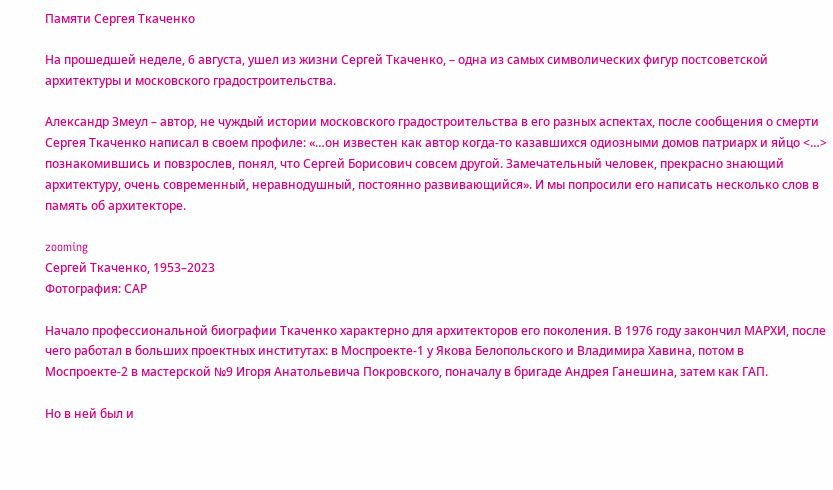Памяти Сергея Ткаченко

На прошедшей неделе, 6 августа, ушел из жизни Сергей Ткаченко, – одна из самых символических фигур постсоветской архитектуры и московского градостроительства.

Александр Змеул – автор, не чуждый истории московского градостроительства в его разных аспектах, после сообщения о смерти Сергея Ткаченко написал в своем профиле: «…он известен как автор когда-то казавшихся одиозными домов патриарх и яйцо <…> познакомившись и повзрослев, понял, что Сергей Борисович совсем другой. Замечательный человек, прекрасно знающий архитектуру, очень современный, неравнодушный, постоянно развивающийся». И мы попросили его написать несколько слов в память об архитекторе.

zooming
Сергей Ткаченко, 1953–2023
Фотография: САР

Начало профессиональной биографии Ткаченко характерно для архитекторов его поколения. В 1976 году закончил МАРХИ, после чего работал в больших проектных институтах: в Моспроекте-1 у Якова Белопольского и Владимира Хавина, потом в Моспроекте-2 в мастерской №9 Игоря Анатольевича Покровского, поначалу в бригаде Андрея Ганешина, затем как ГАП.

Но в ней был и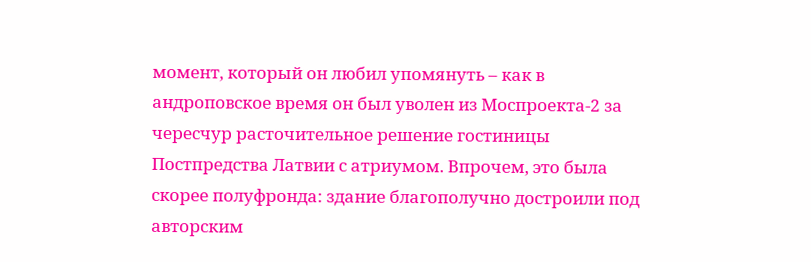момент, который он любил упомянуть – как в андроповское время он был уволен из Моспроекта-2 за чересчур расточительное решение гостиницы Постпредства Латвии с атриумом. Впрочем, это была скорее полуфронда: здание благополучно достроили под авторским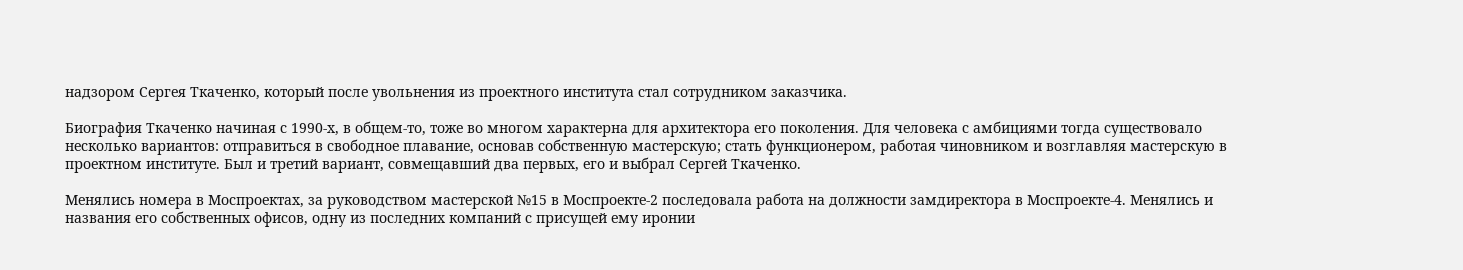надзором Сергея Ткаченко, который после увольнения из проектного института стал сотрудником заказчика.

Биография Ткаченко начиная с 1990-х, в общем-то, тоже во многом характерна для архитектора его поколения. Для человека с амбициями тогда существовало несколько вариантов: отправиться в свободное плавание, основав собственную мастерскую; стать функционером, работая чиновником и возглавляя мастерскую в проектном институте. Был и третий вариант, совмещавший два первых, его и выбрал Сергей Ткаченко.

Менялись номера в Моспроектах, за руководством мастерской №15 в Моспроекте-2 последовала работа на должности замдиректора в Моспроекте-4. Менялись и названия его собственных офисов, одну из последних компаний с присущей ему иронии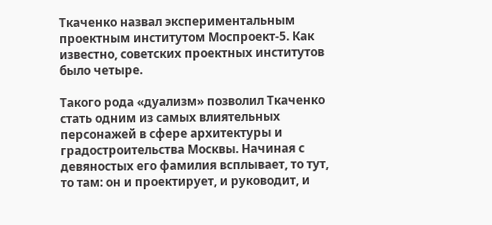Ткаченко назвал экспериментальным проектным институтом Моспроект-5. Как известно, советских проектных институтов было четыре.

Такого рода «дуализм» позволил Ткаченко стать одним из самых влиятельных персонажей в сфере архитектуры и градостроительства Москвы. Начиная с девяностых его фамилия всплывает, то тут, то там: он и проектирует, и руководит, и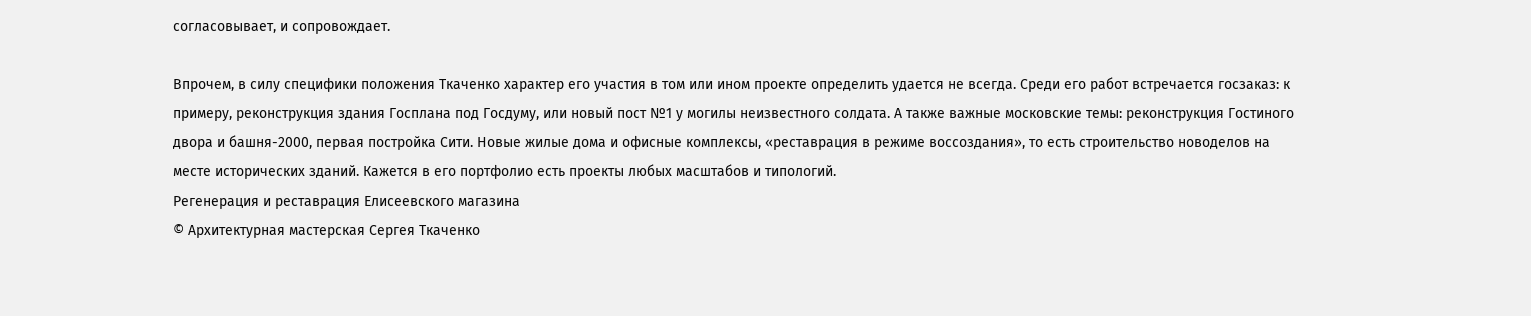согласовывает, и сопровождает.

Впрочем, в силу специфики положения Ткаченко характер его участия в том или ином проекте определить удается не всегда. Среди его работ встречается госзаказ: к примеру, реконструкция здания Госплана под Госдуму, или новый пост №1 у могилы неизвестного солдата. А также важные московские темы: реконструкция Гостиного двора и башня-2000, первая постройка Сити. Новые жилые дома и офисные комплексы, «реставрация в режиме воссоздания», то есть строительство новоделов на месте исторических зданий. Кажется в его портфолио есть проекты любых масштабов и типологий.
Регенерация и реставрация Елисеевского магазина
© Архитектурная мастерская Сергея Ткаченко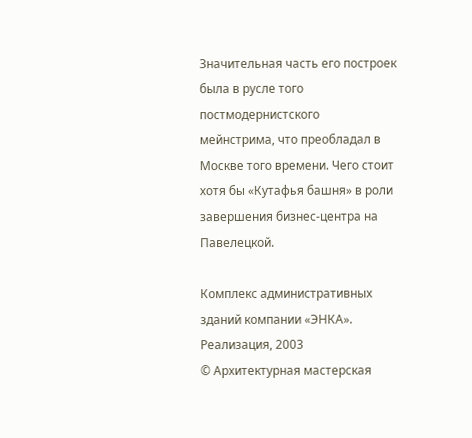Значительная часть его построек была в русле того постмодернистского мейнстрима, что преобладал в Москве того времени. Чего стоит хотя бы «Кутафья башня» в роли завершения бизнес-центра на Павелецкой.

Комплекс административных зданий компании «ЭНКА». Реализация, 2003
© Архитектурная мастерская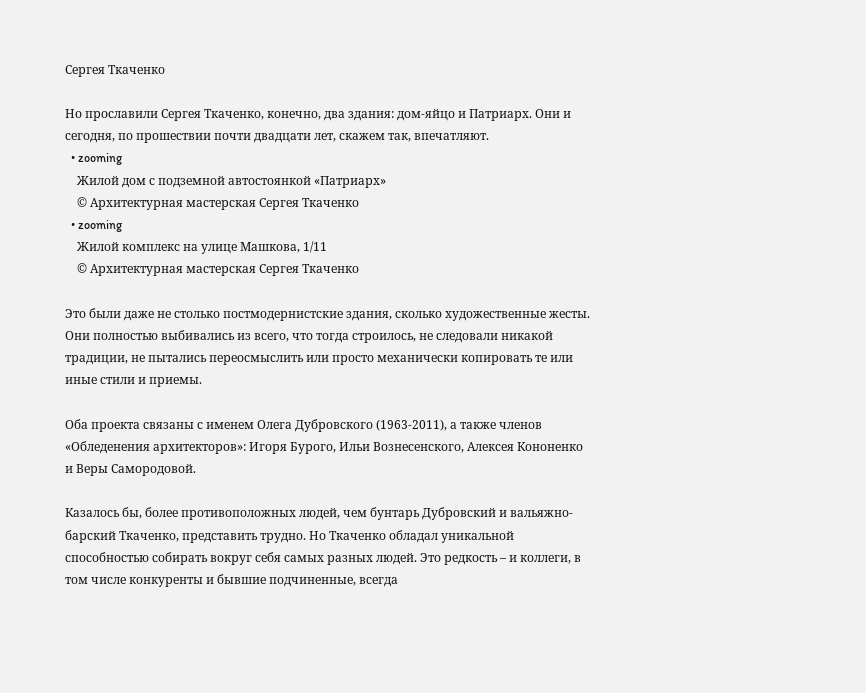Сергея Ткаченко

Но прославили Сергея Ткаченко, конечно, два здания: дом-яйцо и Патриарх. Они и сегодня, по прошествии почти двадцати лет, скажем так, впечатляют.
  • zooming
    Жилой дом с подземной автостоянкой «Патриарх»
    © Архитектурная мастерская Сергея Ткаченко
  • zooming
    Жилой комплекс на улице Машкова, 1/11
    © Архитектурная мастерская Сергея Ткаченко

Это были даже не столько постмодернистские здания, сколько художественные жесты. Они полностью выбивались из всего, что тогда строилось, не следовали никакой традиции, не пытались переосмыслить или просто механически копировать те или иные стили и приемы.

Оба проекта связаны с именем Олега Дубровского (1963-2011), а также членов «Обледенения архитекторов»: Игоря Бурого, Ильи Вознесенского, Алексея Кононенко и Веры Самородовой.

Казалось бы, более противоположных людей, чем бунтарь Дубровский и вальяжно-барский Ткаченко, представить трудно. Но Ткаченко обладал уникальной способностью собирать вокруг себя самых разных людей. Это редкость – и коллеги, в том числе конкуренты и бывшие подчиненные, всегда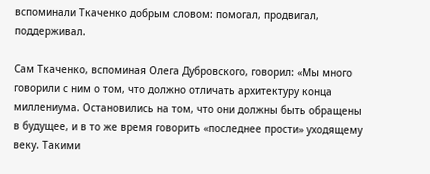вспоминали Ткаченко добрым словом: помогал, продвигал, поддерживал.

Сам Ткаченко, вспоминая Олега Дубровского, говорил: «Мы много говорили с ним о том, что должно отличать архитектуру конца миллениума. Остановились на том, что они должны быть обращены в будущее, и в то же время говорить «последнее прости» уходящему веку. Такими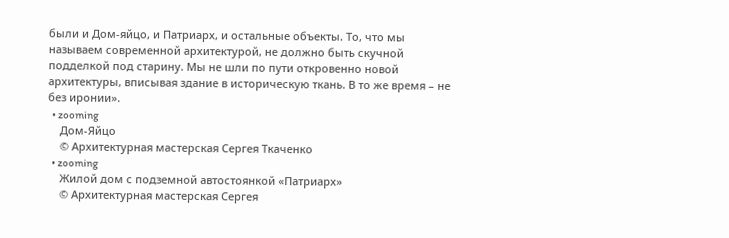были и Дом-яйцо, и Патриарх, и остальные объекты. То, что мы называем современной архитектурой, не должно быть скучной подделкой под старину. Мы не шли по пути откровенно новой архитектуры, вписывая здание в историческую ткань. В то же время – не без иронии».
  • zooming
    Дом-Яйцо
    © Архитектурная мастерская Сергея Ткаченко
  • zooming
    Жилой дом с подземной автостоянкой «Патриарх»
    © Архитектурная мастерская Сергея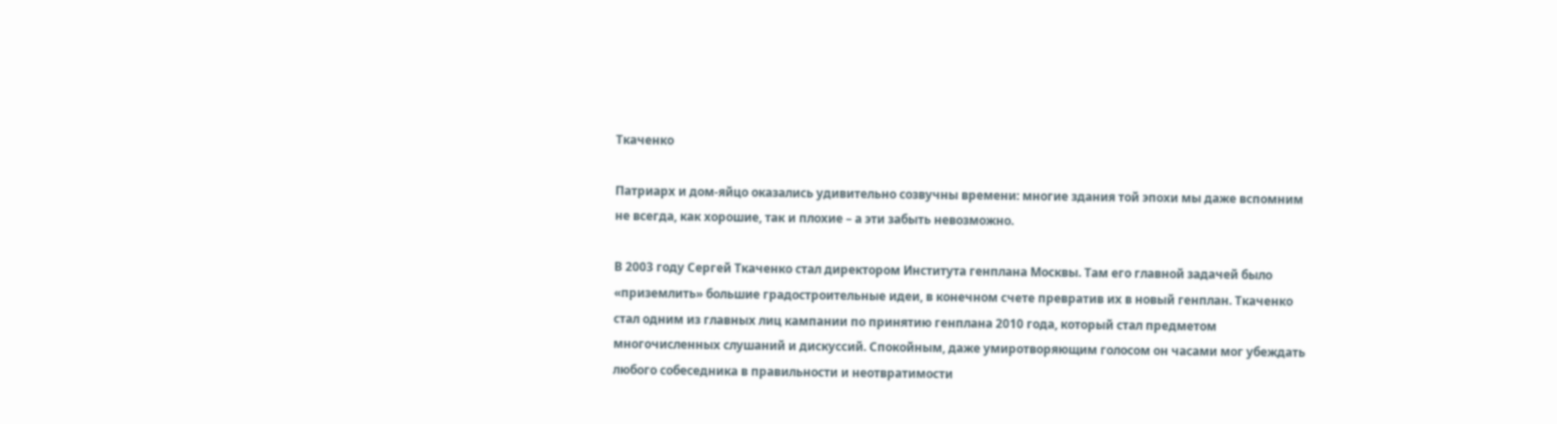Ткаченко

Патриарх и дом-яйцо оказались удивительно созвучны времени: многие здания той эпохи мы даже вспомним не всегда, как хорошие, так и плохие – а эти забыть невозможно.

В 2003 году Сергей Ткаченко стал директором Института генплана Москвы. Там его главной задачей было «приземлить» большие градостроительные идеи, в конечном счете превратив их в новый генплан. Ткаченко стал одним из главных лиц кампании по принятию генплана 2010 года, который стал предметом многочисленных слушаний и дискуссий. Спокойным, даже умиротворяющим голосом он часами мог убеждать любого собеседника в правильности и неотвратимости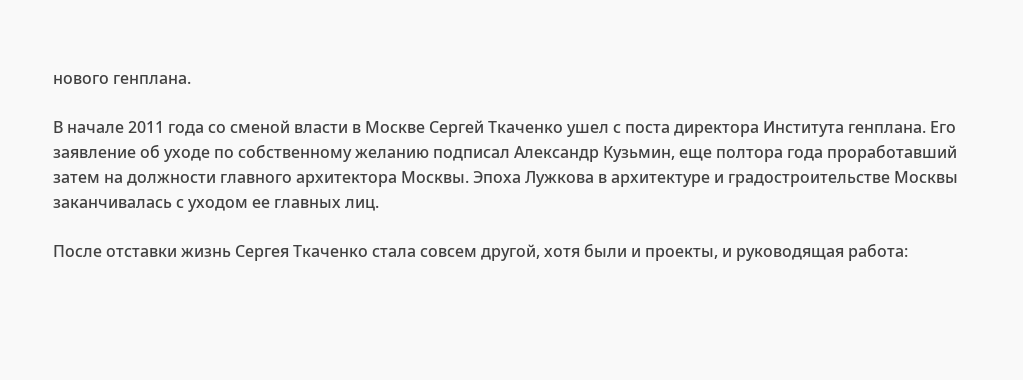нового генплана.

В начале 2011 года со сменой власти в Москве Сергей Ткаченко ушел с поста директора Института генплана. Его заявление об уходе по собственному желанию подписал Александр Кузьмин, еще полтора года проработавший затем на должности главного архитектора Москвы. Эпоха Лужкова в архитектуре и градостроительстве Москвы заканчивалась с уходом ее главных лиц.

После отставки жизнь Сергея Ткаченко стала совсем другой, хотя были и проекты, и руководящая работа: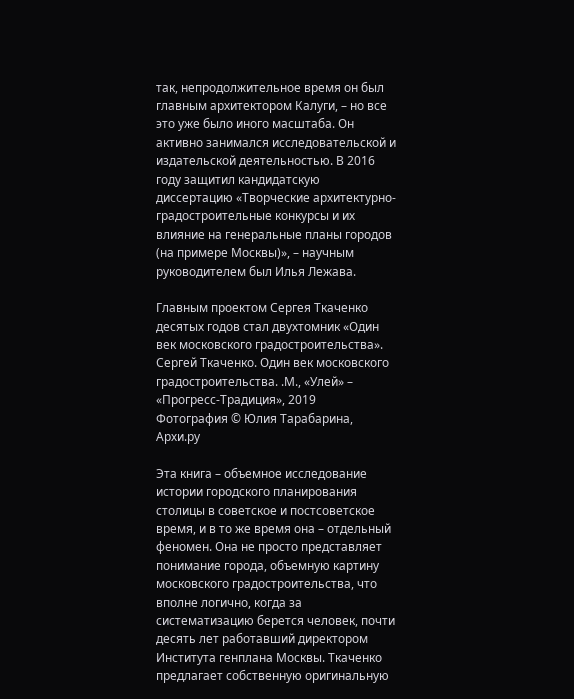так, непродолжительное время он был главным архитектором Калуги, – но все это уже было иного масштаба. Он активно занимался исследовательской и издательской деятельностью. В 2016 году защитил кандидатскую диссертацию «Творческие архитектурно-градостроительные конкурсы и их влияние на генеральные планы городов (на примере Москвы)», – научным руководителем был Илья Лежава.

Главным проектом Сергея Ткаченко десятых годов стал двухтомник «Один век московского градостроительства».
Сергей Ткаченко. Один век московского градостроительства. .М., «Улей» – «Прогресс-Традиция», 2019
Фотография © Юлия Тарабарина, Архи.ру

Эта книга – объемное исследование истории городского планирования столицы в советское и постсоветское время, и в то же время она – отдельный феномен. Она не просто представляет понимание города, объемную картину московского градостроительства, что вполне логично, когда за систематизацию берется человек, почти десять лет работавший директором Института генплана Москвы. Ткаченко предлагает собственную оригинальную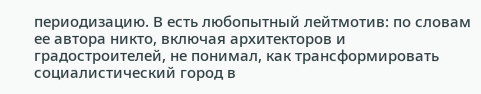периодизацию. В есть любопытный лейтмотив: по словам ее автора никто, включая архитекторов и градостроителей, не понимал, как трансформировать социалистический город в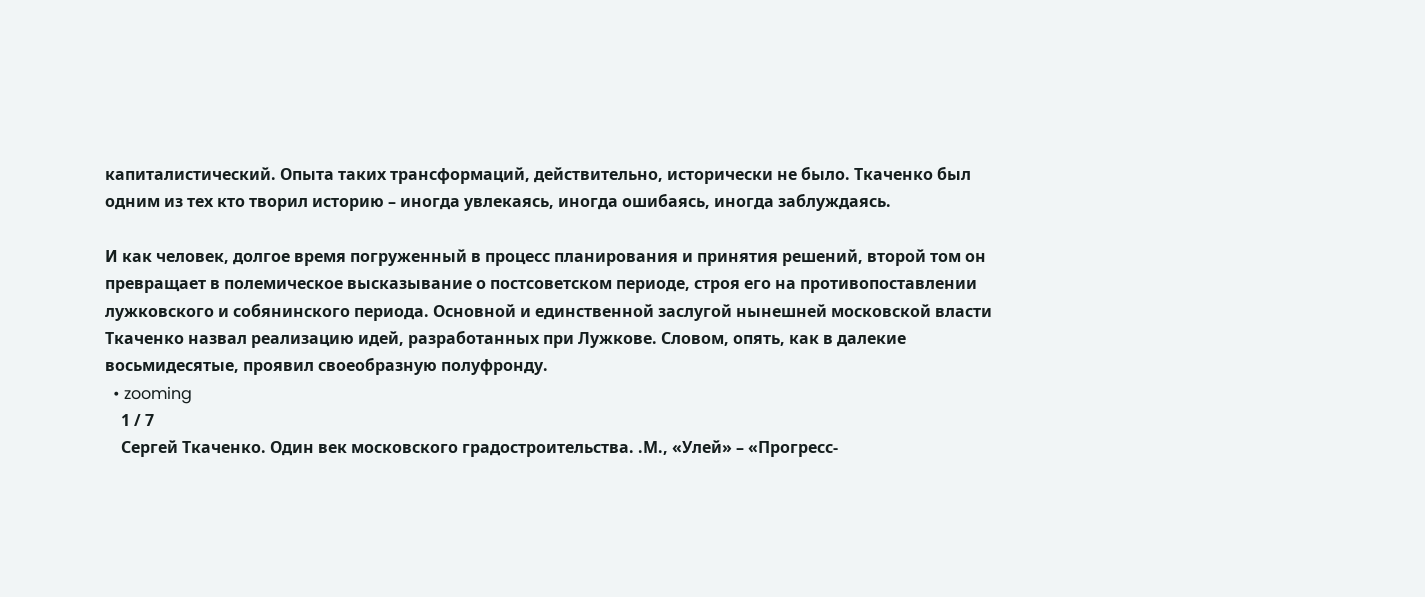капиталистический. Опыта таких трансформаций, действительно, исторически не было. Ткаченко был одним из тех кто творил историю – иногда увлекаясь, иногда ошибаясь, иногда заблуждаясь.

И как человек, долгое время погруженный в процесс планирования и принятия решений, второй том он превращает в полемическое высказывание о постсоветском периоде, строя его на противопоставлении лужковского и собянинского периода. Основной и единственной заслугой нынешней московской власти Ткаченко назвал реализацию идей, разработанных при Лужкове. Словом, опять, как в далекие восьмидесятые, проявил своеобразную полуфронду.
  • zooming
    1 / 7
    Сергей Ткаченко. Один век московского градостроительства. .М., «Улей» – «Прогресс-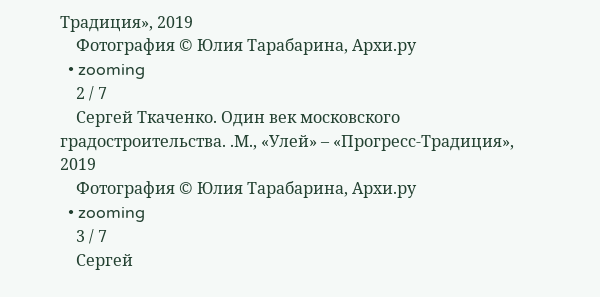Традиция», 2019
    Фотография © Юлия Тарабарина, Архи.ру
  • zooming
    2 / 7
    Сергей Ткаченко. Один век московского градостроительства. .М., «Улей» – «Прогресс-Традиция», 2019
    Фотография © Юлия Тарабарина, Архи.ру
  • zooming
    3 / 7
    Сергей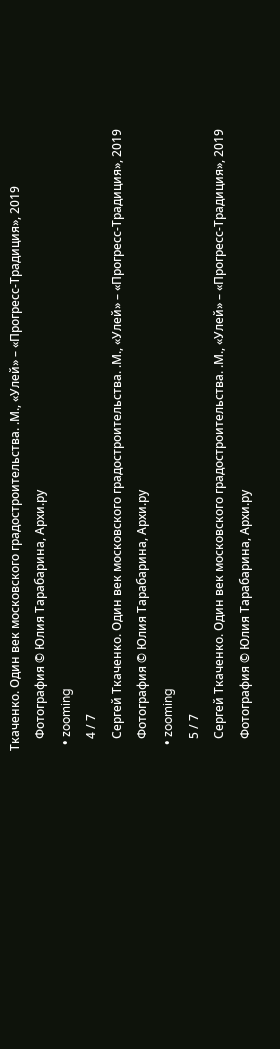Ткаченко. Один век московского градостроительства. .М., «Улей» – «Прогресс-Традиция», 2019
    Фотография © Юлия Тарабарина, Архи.ру
  • zooming
    4 / 7
    Сергей Ткаченко. Один век московского градостроительства. .М., «Улей» – «Прогресс-Традиция», 2019
    Фотография © Юлия Тарабарина, Архи.ру
  • zooming
    5 / 7
    Сергей Ткаченко. Один век московского градостроительства. .М., «Улей» – «Прогресс-Традиция», 2019
    Фотография © Юлия Тарабарина, Архи.ру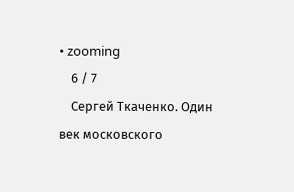• zooming
    6 / 7
    Сергей Ткаченко. Один век московского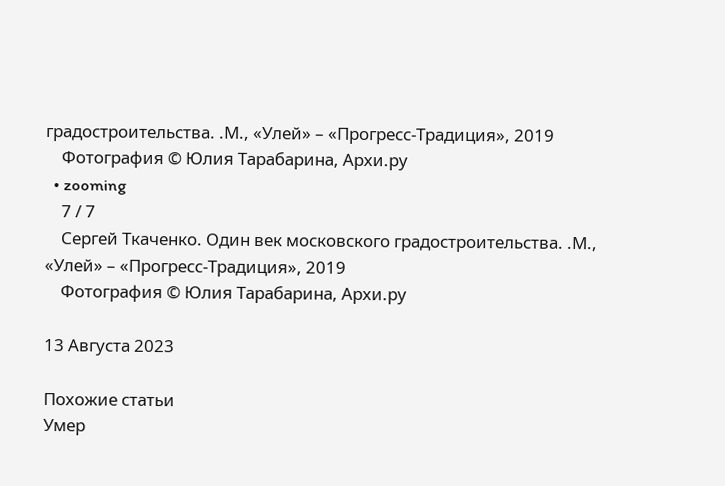градостроительства. .М., «Улей» – «Прогресс-Традиция», 2019
    Фотография © Юлия Тарабарина, Архи.ру
  • zooming
    7 / 7
    Сергей Ткаченко. Один век московского градостроительства. .М., «Улей» – «Прогресс-Традиция», 2019
    Фотография © Юлия Тарабарина, Архи.ру

13 Августа 2023

Похожие статьи
Умер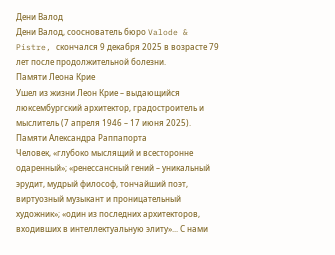Дени Валод
Дени Валод, сооснователь бюро Valode & Pistre, скончался 9 декабря 2025 в возрасте 79 лет после продолжительной болезни.
Памяти Леона Крие
Ушел из жизни Леон Крие – выдающийся люксембургский архитектор, градостроитель и мыслитель (7 апреля 1946 – 17 июня 2025).
Памяти Александра Раппапорта
Человек, «глубоко мыслящий и всесторонне одаренный»; «ренессансный гений – уникальный эрудит, мудрый философ, тончайший поэт, виртуозный музыкант и проницательный художник»; «один из последних архитекторов, входивших в интеллектуальную элиту»... С нами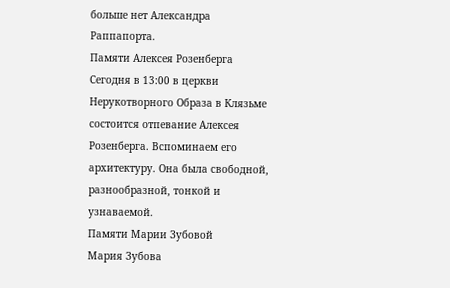больше нет Александра Раппапорта.
Памяти Алексея Розенберга
Сегодня в 13:00 в церкви Нерукотворного Образа в Клязьме состоится отпевание Алексея Розенберга. Вспоминаем его архитектуру. Она была свободной, разнообразной, тонкой и узнаваемой.
Памяти Марии Зубовой
Мария Зубова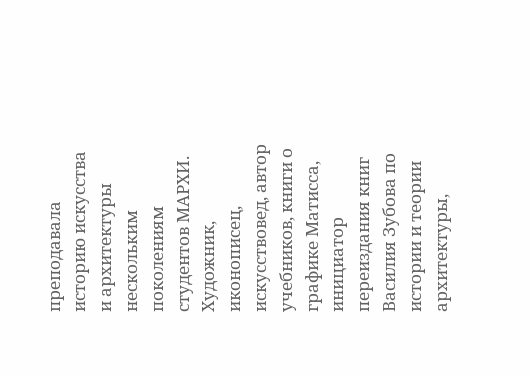преподавала историю искусства и архитектуры нескольким поколениям студентов МАРХИ. Художник, иконописец, искусствовед, автор учебников, книги о графике Матисса, инициатор переиздания книг Василия Зубова по истории и теории архитектуры,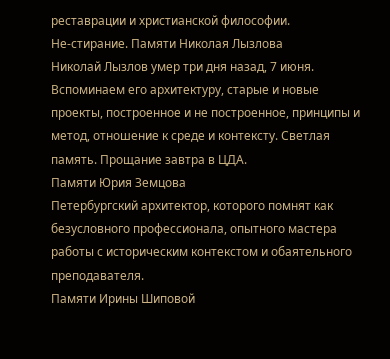реставрации и христианской философии.
Не-стирание. Памяти Николая Лызлова
Николай Лызлов умер три дня назад, 7 июня. Вспоминаем его архитектуру, старые и новые проекты, построенное и не построенное, принципы и метод, отношение к среде и контексту. Светлая память. Прощание завтра в ЦДА.
Памяти Юрия Земцова
Петербургский архитектор, которого помнят как безусловного профессионала, опытного мастера работы с историческим контекстом и обаятельного преподавателя.
Памяти Ирины Шиповой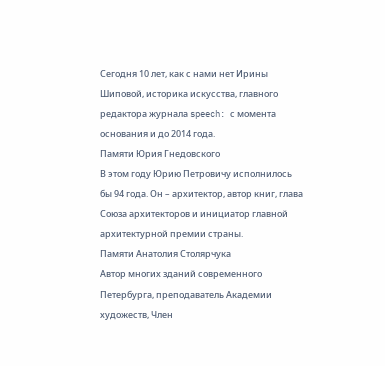Сегодня 10 лет, как с нами нет Ирины Шиповой, историка искусства, главного редактора журнала speech: с момента основания и до 2014 года.
Памяти Юрия Гнедовского
В этом году Юрию Петровичу исполнилось бы 94 года. Он – архитектор, автор книг, глава Союза архитекторов и инициатор главной архитектурной премии страны.
Памяти Анатолия Столярчука
Автор многих зданий современного Петербурга, преподаватель Академии художеств, Член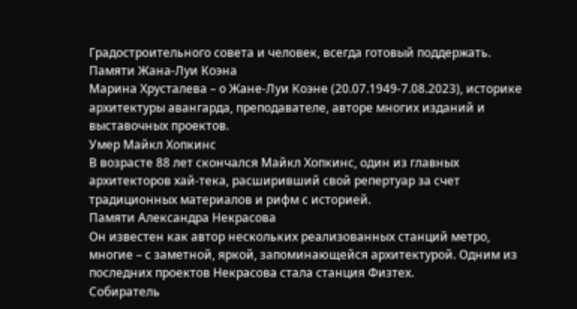Градостроительного совета и человек, всегда готовый поддержать.
Памяти Жана-Луи Коэна
Марина Хрусталева – о Жане-Луи Коэне (20.07.1949-7.08.2023), историке архитектуры авангарда, преподавателе, авторе многих изданий и выставочных проектов.
Умер Майкл Хопкинс
В возрасте 88 лет скончался Майкл Хопкинс, один из главных архитекторов хай-тека, расширивший свой репертуар за счет традиционных материалов и рифм с историей.
Памяти Александра Некрасова
Он известен как автор нескольких реализованных станций метро, многие – с заметной, яркой, запоминающейся архитектурой. Одним из последних проектов Некрасова стала станция Физтех.
Собиратель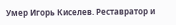Умер Игорь Киселев. Реставратор и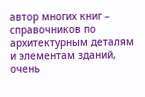автор многих книг – справочников по архитектурным деталям и элементам зданий, очень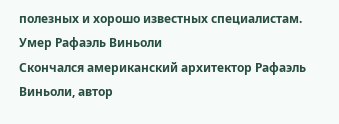полезных и хорошо известных специалистам.
Умер Рафаэль Виньоли
Скончался американский архитектор Рафаэль Виньоли, автор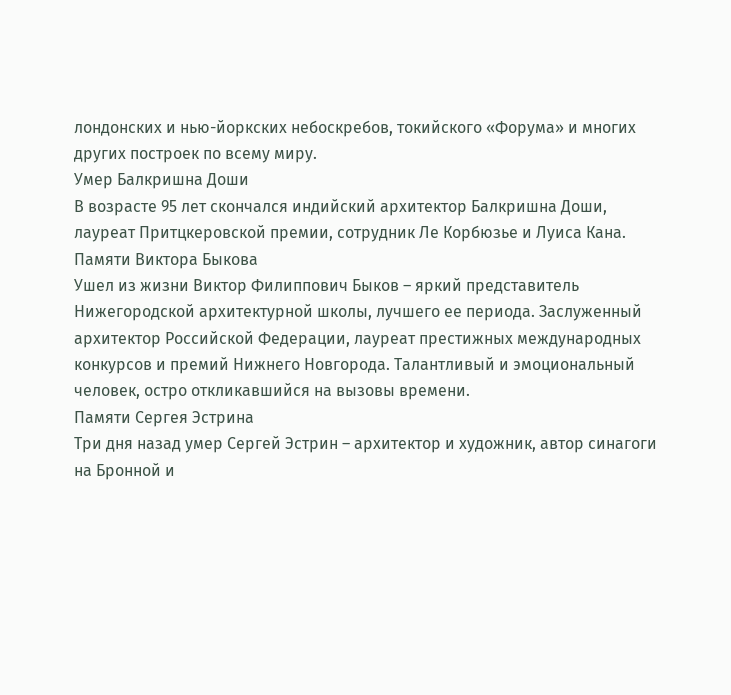лондонских и нью-йоркских небоскребов, токийского «Форума» и многих других построек по всему миру.
Умер Балкришна Доши
В возрасте 95 лет скончался индийский архитектор Балкришна Доши, лауреат Притцкеровской премии, сотрудник Ле Корбюзье и Луиса Кана.
Памяти Виктора Быкова
Ушел из жизни Виктор Филиппович Быков – яркий представитель Нижегородской архитектурной школы, лучшего ее периода. Заслуженный архитектор Российской Федерации, лауреат престижных международных конкурсов и премий Нижнего Новгорода. Талантливый и эмоциональный человек, остро откликавшийся на вызовы времени.
Памяти Сергея Эстрина
Три дня назад умер Сергей Эстрин – архитектор и художник, автор синагоги на Бронной и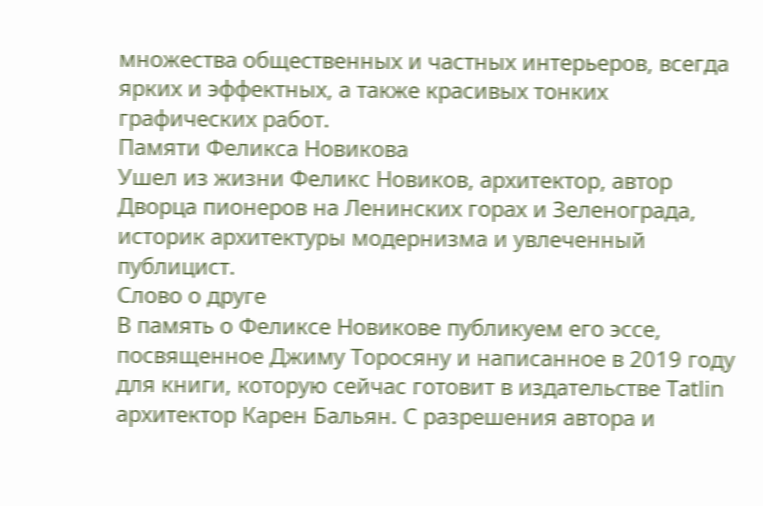множества общественных и частных интерьеров, всегда ярких и эффектных, а также красивых тонких графических работ.
Памяти Феликса Новикова
Ушел из жизни Феликс Новиков, архитектор, автор Дворца пионеров на Ленинских горах и Зеленограда, историк архитектуры модернизма и увлеченный публицист.
Слово о друге
В память о Феликсе Новикове публикуем его эссе, посвященное Джиму Торосяну и написанное в 2019 году для книги, которую сейчас готовит в издательстве Tatlin архитектор Карен Бальян. С разрешения автора и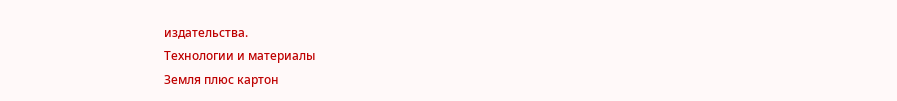издательства.
Технологии и материалы
Земля плюс картон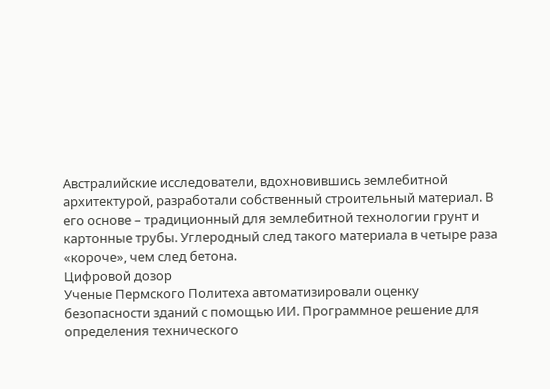Австралийские исследователи, вдохновившись землебитной архитектурой, разработали собственный строительный материал. В его основе – традиционный для землебитной технологии грунт и картонные трубы. Углеродный след такого материала в четыре раза «короче», чем след бетона.
Цифровой дозор
Ученые Пермского Политеха автоматизировали оценку безопасности зданий с помощью ИИ. Программное решение для определения технического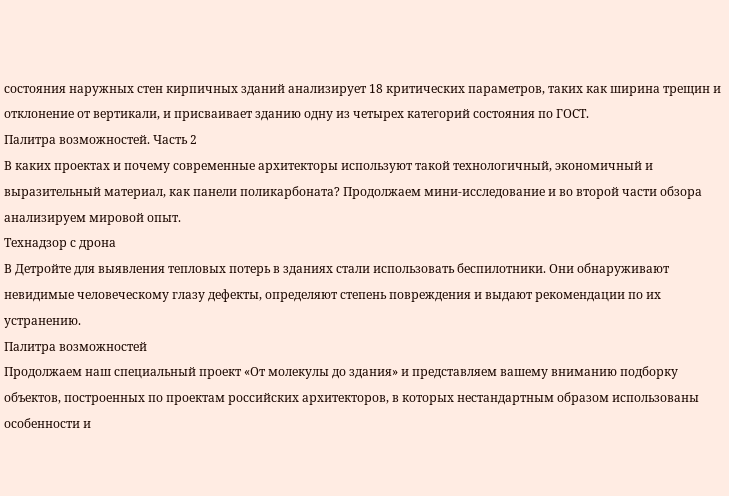состояния наружных стен кирпичных зданий анализирует 18 критических параметров, таких как ширина трещин и отклонение от вертикали, и присваивает зданию одну из четырех категорий состояния по ГОСТ.
Палитра возможностей. Часть 2
В каких проектах и почему современные архитекторы используют такой технологичный, экономичный и выразительный материал, как панели поликарбоната? Продолжаем мини-исследование и во второй части обзора анализируем мировой опыт.
Технадзор с дрона
В Детройте для выявления тепловых потерь в зданиях стали использовать беспилотники. Они обнаруживают невидимые человеческому глазу дефекты, определяют степень повреждения и выдают рекомендации по их устранению.
Палитра возможностей
Продолжаем наш специальный проект «От молекулы до здания» и представляем вашему вниманию подборку объектов, построенных по проектам российских архитекторов, в которых нестандартным образом использованы особенности и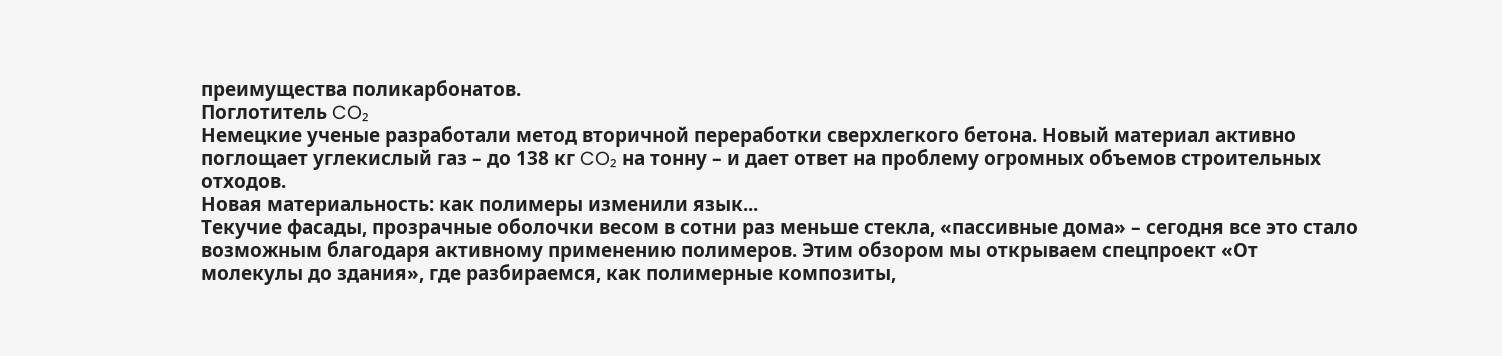преимущества поликарбонатов.
Поглотитель CO₂
Немецкие ученые разработали метод вторичной переработки сверхлегкого бетона. Новый материал активно поглощает углекислый газ – до 138 кг CO₂ на тонну – и дает ответ на проблему огромных объемов строительных отходов.
Новая материальность: как полимеры изменили язык...
Текучие фасады, прозрачные оболочки весом в сотни раз меньше стекла, «пассивные дома» – сегодня все это стало возможным благодаря активному применению полимеров. Этим обзором мы открываем спецпроект «От молекулы до здания», где разбираемся, как полимерные композиты,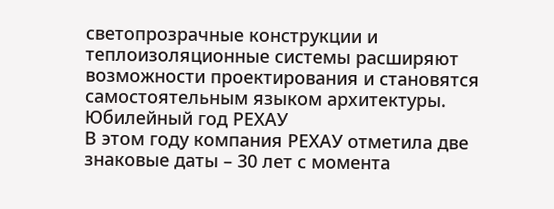светопрозрачные конструкции и теплоизоляционные системы расширяют возможности проектирования и становятся самостоятельным языком архитектуры.
Юбилейный год РЕХАУ
В этом году компания РЕХАУ отметила две знаковые даты – 30 лет с момента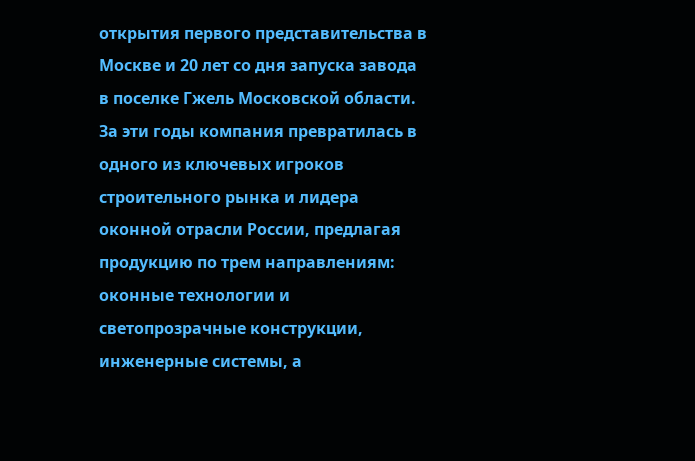открытия первого представительства в Москве и 20 лет со дня запуска завода в поселке Гжель Московской области. За эти годы компания превратилась в одного из ключевых игроков строительного рынка и лидера оконной отрасли России, предлагая продукцию по трем направлениям: оконные технологии и светопрозрачные конструкции, инженерные системы, а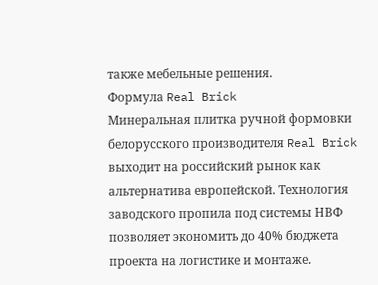также мебельные решения.
Формула Real Brick
Минеральная плитка ручной формовки белорусского производителя Real Brick выходит на российский рынок как альтернатива европейской. Технология заводского пропила под системы НВФ позволяет экономить до 40% бюджета проекта на логистике и монтаже.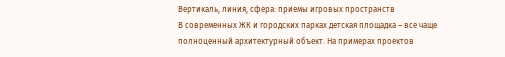Вертикаль, линия, сфера: приемы игровых пространств
В современных ЖК и городских парках детская площадка – все чаще полноценный архитектурный объект. На примерах проектов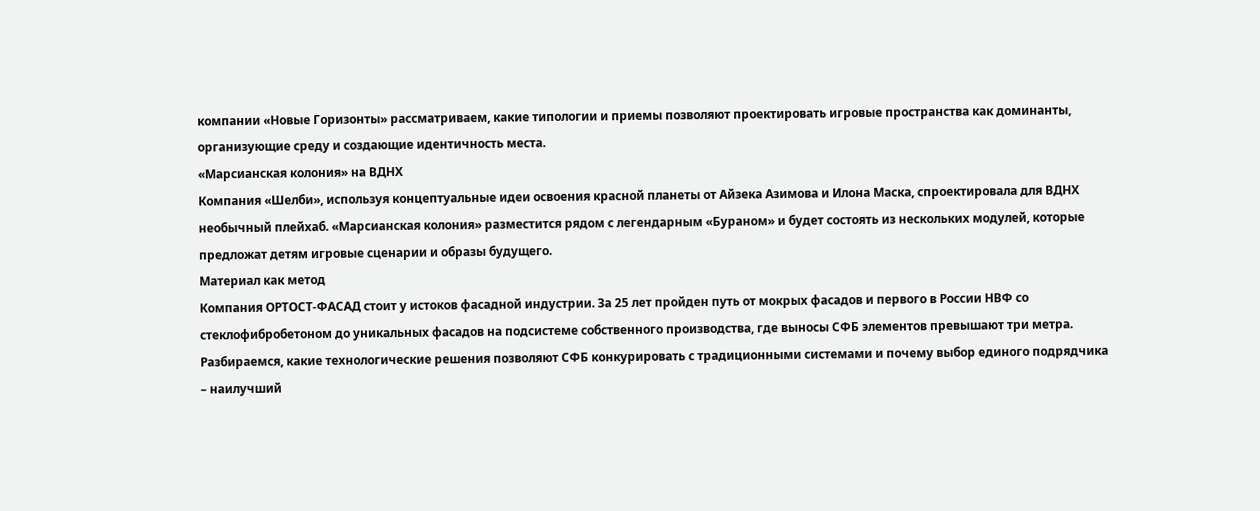компании «Новые Горизонты» рассматриваем, какие типологии и приемы позволяют проектировать игровые пространства как доминанты, организующие среду и создающие идентичность места.
«Марсианская колония» на ВДНХ
Компания «Шелби», используя концептуальные идеи освоения красной планеты от Айзека Азимова и Илона Маска, спроектировала для ВДНХ необычный плейхаб. «Марсианская колония» разместится рядом с легендарным «Бураном» и будет состоять из нескольких модулей, которые предложат детям игровые сценарии и образы будущего.
Материал как метод
Компания ОРТОСТ-ФАСАД стоит у истоков фасадной индустрии. За 25 лет пройден путь от мокрых фасадов и первого в России НВФ со стеклофибробетоном до уникальных фасадов на подсистеме собственного производства, где выносы СФБ элементов превышают три метра. Разбираемся, какие технологические решения позволяют СФБ конкурировать с традиционными системами и почему выбор единого подрядчика – наилучший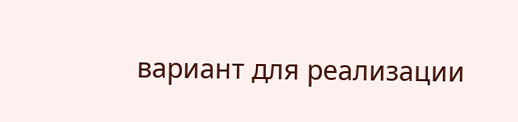вариант для реализации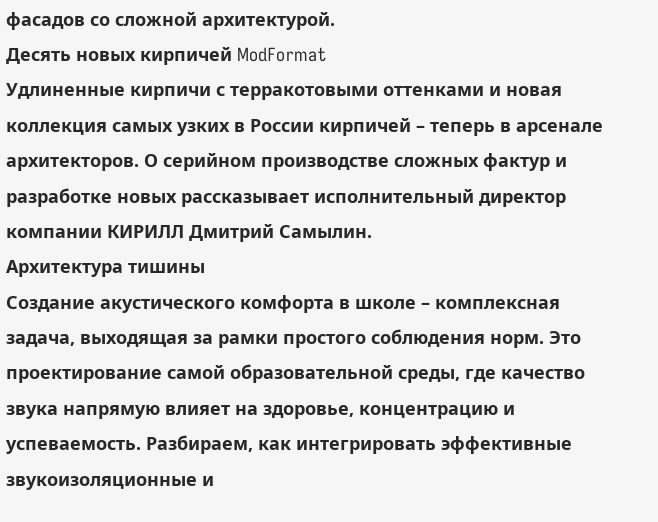фасадов со сложной архитектурой.
Десять новых кирпичей ModFormat
Удлиненные кирпичи с терракотовыми оттенками и новая коллекция самых узких в России кирпичей – теперь в арсенале архитекторов. О серийном производстве сложных фактур и разработке новых рассказывает исполнительный директор компании КИРИЛЛ Дмитрий Самылин.
Архитектура тишины
Создание акустического комфорта в школе – комплексная задача, выходящая за рамки простого соблюдения норм. Это проектирование самой образовательной среды, где качество звука напрямую влияет на здоровье, концентрацию и успеваемость. Разбираем, как интегрировать эффективные звукоизоляционные и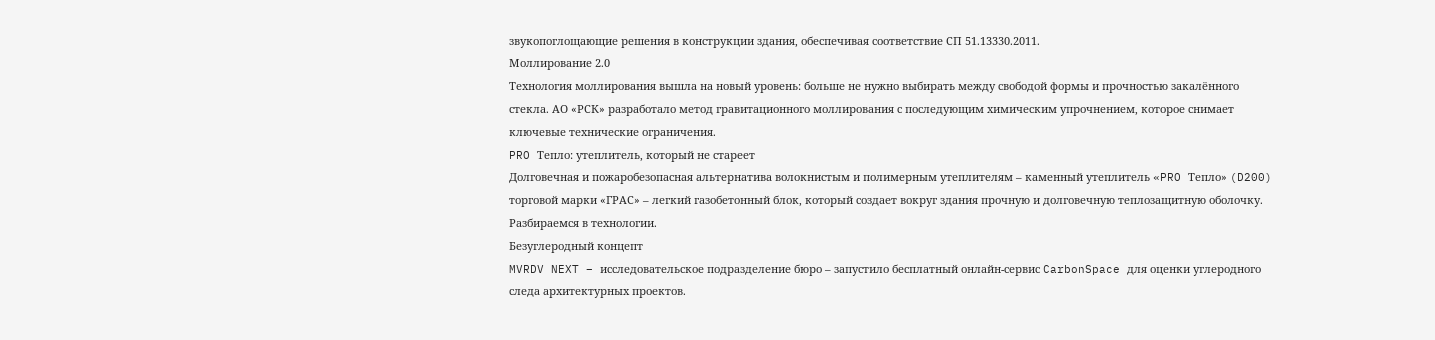звукопоглощающие решения в конструкции здания, обеспечивая соответствие СП 51.13330.2011.
Моллирование 2.0
Технология моллирования вышла на новый уровень: больше не нужно выбирать между свободой формы и прочностью закалённого стекла. АО «РСК» разработало метод гравитационного моллирования с последующим химическим упрочнением, которое снимает ключевые технические ограничения.
PRO Тепло: утеплитель, который не стареет
Долговечная и пожаробезопасная альтернатива волокнистым и полимерным утеплителям – каменный утеплитель «PRO Тепло» (D200) торговой марки «ГРАС» – легкий газобетонный блок, который создает вокруг здания прочную и долговечную теплозащитную оболочку. Разбираемся в технологии.
Безуглеродный концепт
MVRDV NEXT – исследовательское подразделение бюро – запустило бесплатный онлайн-сервис CarbonSpace для оценки углеродного следа архитектурных проектов.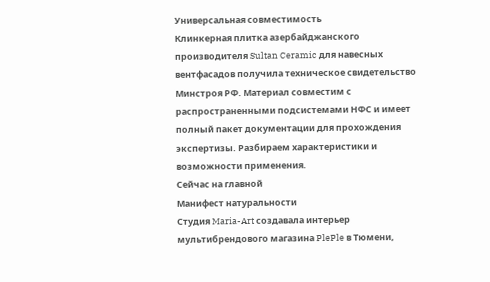Универсальная совместимость
Клинкерная плитка азербайджанского производителя Sultan Ceramic для навесных вентфасадов получила техническое свидетельство Минстроя РФ. Материал совместим с распространенными подсистемами НФС и имеет полный пакет документации для прохождения экспертизы. Разбираем характеристики и возможности применения.
Сейчас на главной
Манифест натуральности
Студия Maria-Art создавала интерьер мультибрендового магазина PlePle в Тюмени,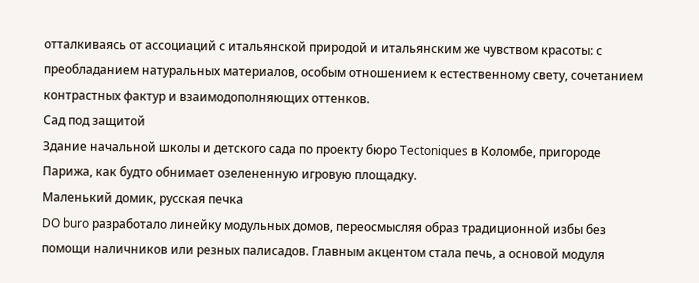отталкиваясь от ассоциаций с итальянской природой и итальянским же чувством красоты: с преобладанием натуральных материалов, особым отношением к естественному свету, сочетанием контрастных фактур и взаимодополняющих оттенков.
Сад под защитой
Здание начальной школы и детского сада по проекту бюро Tectoniques в Коломбе, пригороде Парижа, как будто обнимает озелененную игровую площадку.
Маленький домик, русская печка
DO buro разработало линейку модульных домов, переосмысляя образ традиционной избы без помощи наличников или резных палисадов. Главным акцентом стала печь, а основой модуля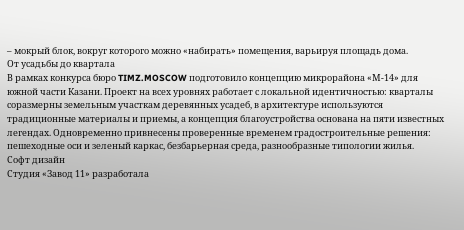– мокрый блок, вокруг которого можно «набирать» помещения, варьируя площадь дома.
От усадьбы до квартала
В рамках конкурса бюро TIMZ.MOSCOW подготовило концепцию микрорайона «М-14» для южной части Казани. Проект на всех уровнях работает с локальной идентичностью: кварталы соразмерны земельным участкам деревянных усадеб, в архитектуре используются традиционные материалы и приемы, а концепция благоустройства основана на пяти известных легендах. Одновременно привнесены проверенные временем градостроительные решения: пешеходные оси и зеленый каркас, безбарьерная среда, разнообразные типологии жилья.
Софт дизайн
Студия «Завод 11» разработала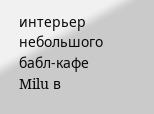интерьер небольшого бабл-кафе Milu в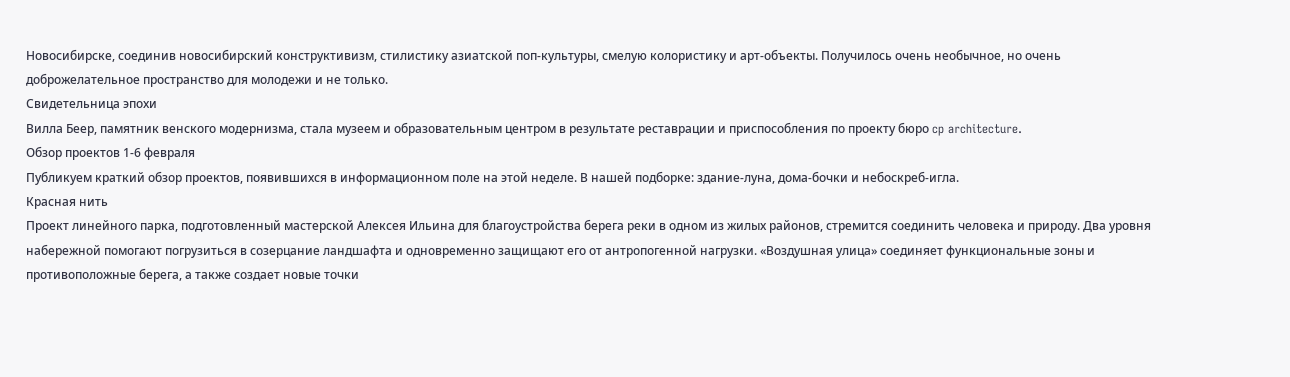Новосибирске, соединив новосибирский конструктивизм, стилистику азиатской поп-культуры, смелую колористику и арт-объекты. Получилось очень необычное, но очень доброжелательное пространство для молодежи и не только.
Свидетельница эпохи
Вилла Беер, памятник венского модернизма, стала музеем и образовательным центром в результате реставрации и приспособления по проекту бюро cp architecture.
Обзор проектов 1-6 февраля
Публикуем краткий обзор проектов, появившихся в информационном поле на этой неделе. В нашей подборке: здание-луна, дома-бочки и небоскреб-игла.
Красная нить
Проект линейного парка, подготовленный мастерской Алексея Ильина для благоустройства берега реки в одном из жилых районов, стремится соединить человека и природу. Два уровня набережной помогают погрузиться в созерцание ландшафта и одновременно защищают его от антропогенной нагрузки. «Воздушная улица» соединяет функциональные зоны и противоположные берега, а также создает новые точки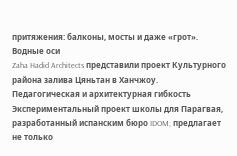притяжения: балконы, мосты и даже «грот».
Водные оси
Zaha Hadid Architects представили проект Культурного района залива Цяньтан в Ханчжоу.
Педагогическая и архитектурная гибкость
Экспериментальный проект школы для Парагвая, разработанный испанским бюро IDOM, предлагает не только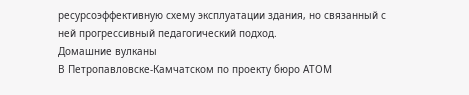ресурсоэффективную схему эксплуатации здания, но связанный с ней прогрессивный педагогический подход.
Домашние вулканы
В Петропавловске-Камчатском по проекту бюро АТОМ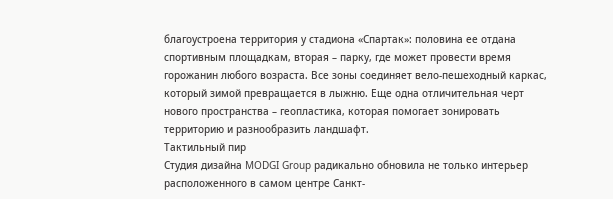благоустроена территория у стадиона «Спартак»: половина ее отдана спортивным площадкам, вторая – парку, где может провести время горожанин любого возраста. Все зоны соединяет вело-пешеходный каркас, который зимой превращается в лыжню. Еще одна отличительная черт нового пространства – геопластика, которая помогает зонировать территорию и разнообразить ландшафт.
Тактильный пир
Студия дизайна MODGI Group радикально обновила не только интерьер расположенного в самом центре Санкт-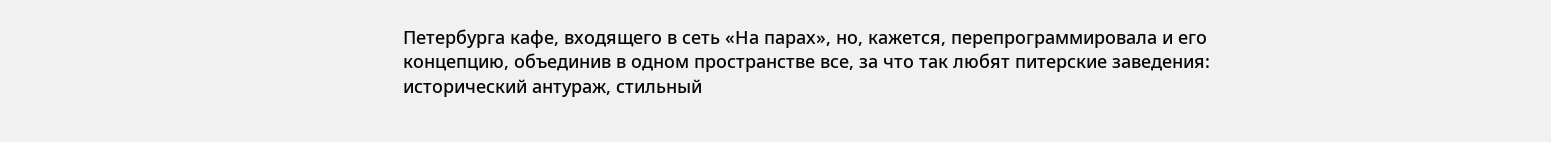Петербурга кафе, входящего в сеть «На парах», но, кажется, перепрограммировала и его концепцию, объединив в одном пространстве все, за что так любят питерские заведения: исторический антураж, стильный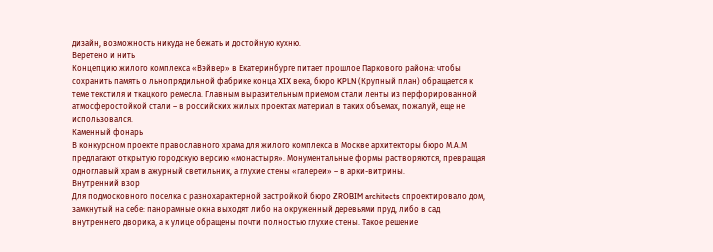дизайн, возможность никуда не бежать и достойную кухню.
Веретено и нить
Концепцию жилого комплекса «Вэйвер» в Екатеринбурге питает прошлое Паркового района: чтобы сохранить память о льнопрядильной фабрике конца XIX века, бюро KPLN (Крупный план) обращается к теме текстиля и ткацкого ремесла. Главным выразительным приемом стали ленты из перфорированной атмосферостойкой стали – в российских жилых проектах материал в таких объемах, пожалуй, еще не использовался.
Каменный фонарь
В конкурсном проекте православного храма для жилого комплекса в Москве архитекторы бюро М.А.М предлагают открытую городскую версию «монастыря». Монументальные формы растворяются, превращая одноглавый храм в ажурный светильник, а глухие стены «галереи» – в арки-витрины.
Внутренний взор
Для подмосковного поселка с разнохарактерной застройкой бюро ZROBIM architects спроектировало дом, замкнутый на себе: панорамные окна выходят либо на окруженный деревьями пруд, либо в сад внутреннего дворика, а к улице обращены почти полностью глухие стены. Такое решение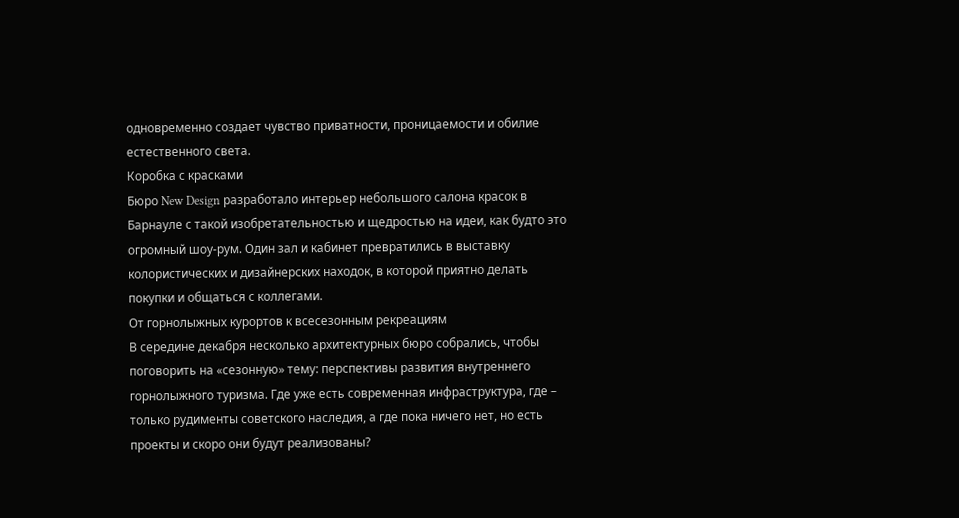одновременно создает чувство приватности, проницаемости и обилие естественного света.
Коробка с красками
Бюро New Design разработало интерьер небольшого салона красок в Барнауле с такой изобретательностью и щедростью на идеи, как будто это огромный шоу-рум. Один зал и кабинет превратились в выставку колористических и дизайнерских находок, в которой приятно делать покупки и общаться с коллегами.
От горнолыжных курортов к всесезонным рекреациям
В середине декабря несколько архитектурных бюро собрались, чтобы поговорить на «сезонную» тему: перспективы развития внутреннего горнолыжного туризма. Где уже есть современная инфраструктура, где – только рудименты советского наследия, а где пока ничего нет, но есть проекты и скоро они будут реализованы?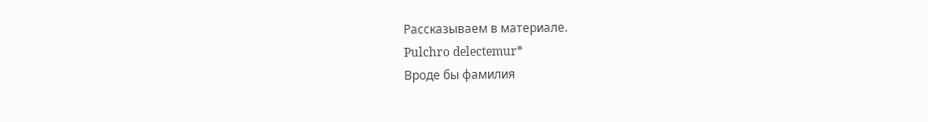Рассказываем в материале.
Pulchro delectemur*
Вроде бы фамилия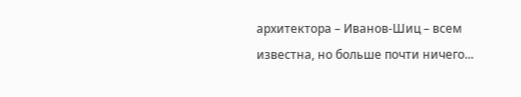архитектора – Иванов-Шиц – всем известна, но больше почти ничего...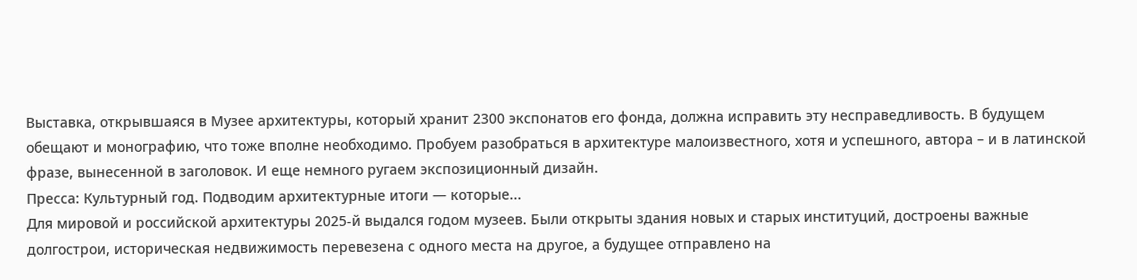Выставка, открывшаяся в Музее архитектуры, который хранит 2300 экспонатов его фонда, должна исправить эту несправедливость. В будущем обещают и монографию, что тоже вполне необходимо. Пробуем разобраться в архитектуре малоизвестного, хотя и успешного, автора – и в латинской фразе, вынесенной в заголовок. И еще немного ругаем экспозиционный дизайн.
Пресса: Культурный год. Подводим архитектурные итоги — которые...
Для мировой и российской архитектуры 2025-й выдался годом музеев. Были открыты здания новых и старых институций, достроены важные долгострои, историческая недвижимость перевезена с одного места на другое, а будущее отправлено на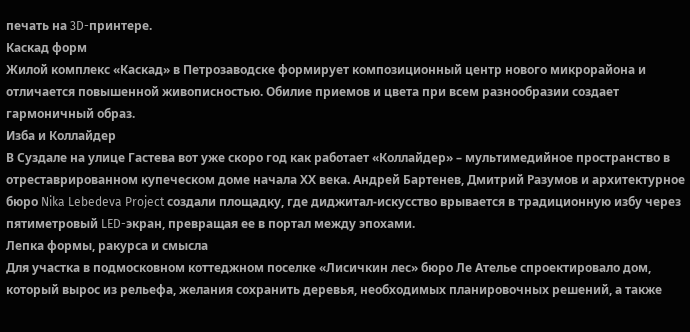печать на 3D-принтере.
Каскад форм
Жилой комплекс «Каскад» в Петрозаводске формирует композиционный центр нового микрорайона и отличается повышенной живописностью. Обилие приемов и цвета при всем разнообразии создает гармоничный образ.
Изба и Коллайдер
В Суздале на улице Гастева вот уже скоро год как работает «Коллайдер» – мультимедийное пространство в отреставрированном купеческом доме начала ХХ века. Андрей Бартенев, Дмитрий Разумов и архитектурное бюро Nika Lebedeva Project создали площадку, где диджитал-искусство врывается в традиционную избу через пятиметровый LED-экран, превращая ее в портал между эпохами.
Лепка формы, ракурса и смысла
Для участка в подмосковном коттеджном поселке «Лисичкин лес» бюро Ле Ателье спроектировало дом, который вырос из рельефа, желания сохранить деревья, необходимых планировочных решений, а также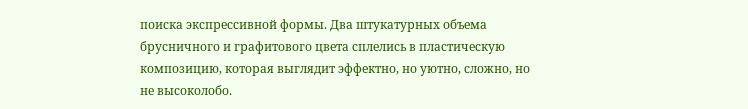поиска экспрессивной формы. Два штукатурных объема брусничного и графитового цвета сплелись в пластическую композицию, которая выглядит эффектно, но уютно, сложно, но не высоколобо.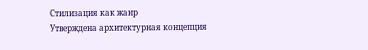Стилизация как жанр
Утверждена архитектурная концепция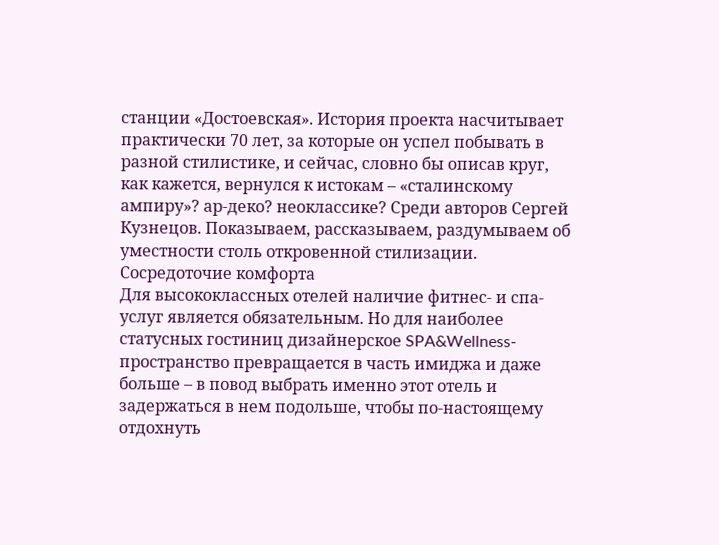станции «Достоевская». История проекта насчитывает практически 70 лет, за которые он успел побывать в разной стилистике, и сейчас, словно бы описав круг, как кажется, вернулся к истокам – «сталинскому ампиру»? ар-деко? неоклассике? Среди авторов Сергей Кузнецов. Показываем, рассказываем, раздумываем об уместности столь откровенной стилизации.
Сосредоточие комфорта
Для высококлассных отелей наличие фитнес- и спа-услуг является обязательным. Но для наиболее статусных гостиниц дизайнерское SPA&Wellness-пространство превращается в часть имиджа и даже больше – в повод выбрать именно этот отель и задержаться в нем подольше, чтобы по-настоящему отдохнуть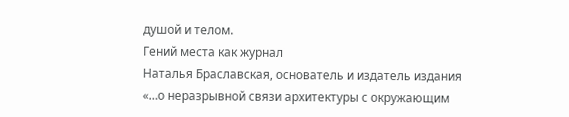душой и телом.
Гений места как журнал
Наталья Браславская, основатель и издатель издания «…о неразрывной связи архитектуры с окружающим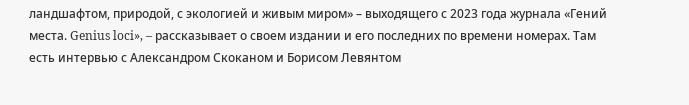ландшафтом, природой, с экологией и живым миром» – выходящего с 2023 года журнала «Гений места. Genius loci», – рассказывает о своем издании и его последних по времени номерах. Там есть интервью с Александром Скоканом и Борисом Левянтом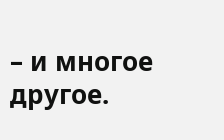– и многое другое.